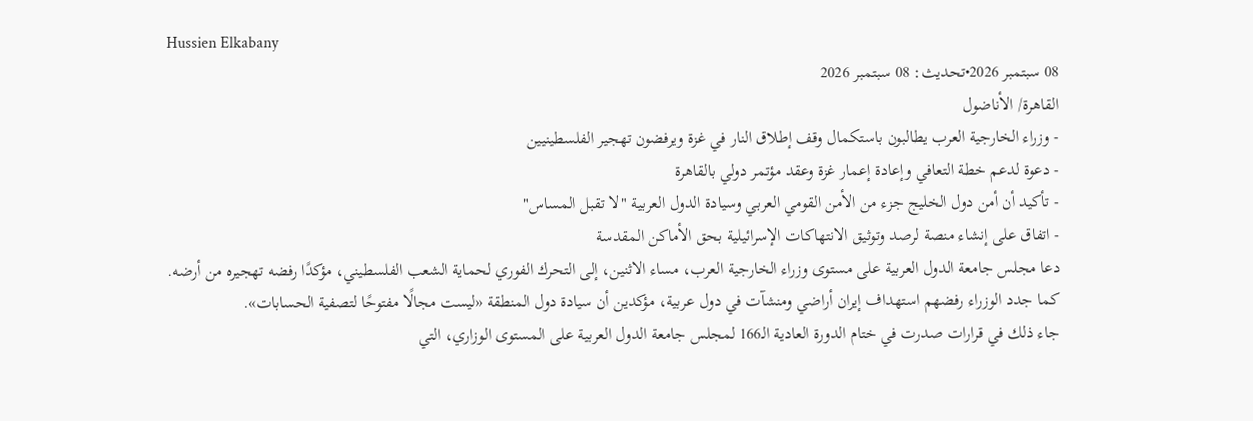Hussien Elkabany
08 سبتمبر 2026•تحديث: 08 سبتمبر 2026
القاهرة/ الأناضول
- وزراء الخارجية العرب يطالبون باستكمال وقف إطلاق النار في غزة ويرفضون تهجير الفلسطينيين
- دعوة لدعم خطة التعافي وإعادة إعمار غزة وعقد مؤتمر دولي بالقاهرة
- تأكيد أن أمن دول الخليج جزء من الأمن القومي العربي وسيادة الدول العربية "لا تقبل المساس"
- اتفاق على إنشاء منصة لرصد وتوثيق الانتهاكات الإسرائيلية بحق الأماكن المقدسة
دعا مجلس جامعة الدول العربية على مستوى وزراء الخارجية العرب، مساء الاثنين، إلى التحرك الفوري لحماية الشعب الفلسطيني، مؤكدًا رفضه تهجيره من أرضه.
كما جدد الوزراء رفضهم استهداف إيران أراضي ومنشآت في دول عربية، مؤكدين أن سيادة دول المنطقة «ليست مجالًا مفتوحًا لتصفية الحسابات».
جاء ذلك في قرارات صدرت في ختام الدورة العادية الـ166 لمجلس جامعة الدول العربية على المستوى الوزاري، التي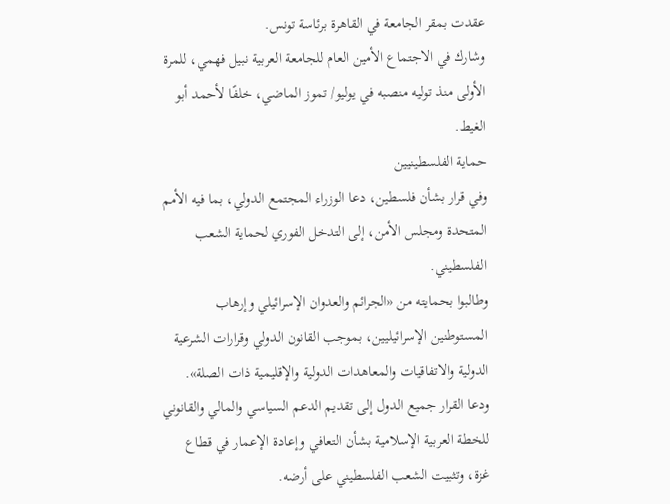عقدت بمقر الجامعة في القاهرة برئاسة تونس.
وشارك في الاجتماع الأمين العام للجامعة العربية نبيل فهمي، للمرة الأولى منذ توليه منصبه في يوليو/ تموز الماضي، خلفًا لأحمد أبو الغيط.
حماية الفلسطينيين
وفي قرار بشأن فلسطين، دعا الوزراء المجتمع الدولي، بما فيه الأمم المتحدة ومجلس الأمن، إلى التدخل الفوري لحماية الشعب الفلسطيني.
وطالبوا بحمايته من «الجرائم والعدوان الإسرائيلي وإرهاب المستوطنين الإسرائيليين، بموجب القانون الدولي وقرارات الشرعية الدولية والاتفاقيات والمعاهدات الدولية والإقليمية ذات الصلة».
ودعا القرار جميع الدول إلى تقديم الدعم السياسي والمالي والقانوني للخطة العربية الإسلامية بشأن التعافي وإعادة الإعمار في قطاع غزة، وتثبيت الشعب الفلسطيني على أرضه.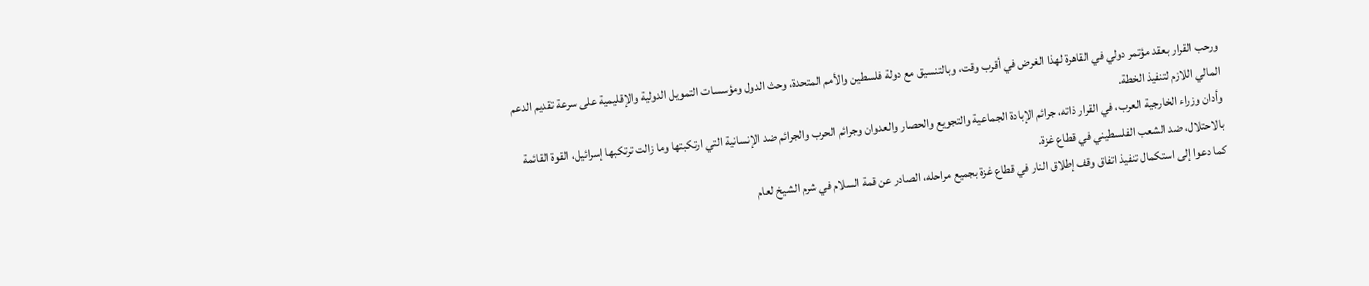ورحب القرار بعقد مؤتمر دولي في القاهرة لهذا الغرض في أقرب وقت، وبالتنسيق مع دولة فلسطين والأمم المتحدة، وحث الدول ومؤسسات التمويل الدولية والإقليمية على سرعة تقديم الدعم المالي اللازم لتنفيذ الخطة.
وأدان وزراء الخارجية العرب، في القرار ذاته، جرائم الإبادة الجماعية والتجويع والحصار والعدوان وجرائم الحرب والجرائم ضد الإنسانية التي ارتكبتها وما زالت ترتكبها إسرائيل، القوة القائمة بالاحتلال، ضد الشعب الفلسطيني في قطاع غزة.
كما دعوا إلى استكمال تنفيذ اتفاق وقف إطلاق النار في قطاع غزة بجميع مراحله، الصادر عن قمة السلام في شرم الشيخ لعام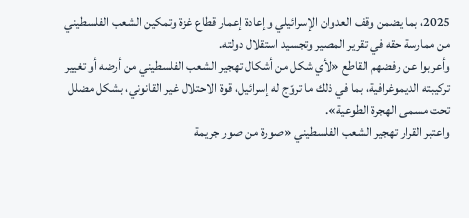2025، بما يضمن وقف العدوان الإسرائيلي وإعادة إعمار قطاع غزة وتمكين الشعب الفلسطيني من ممارسة حقه في تقرير المصير وتجسيد استقلال دولته.
وأعربوا عن رفضهم القاطع «لأي شكل من أشكال تهجير الشعب الفلسطيني من أرضه أو تغيير تركيبته الديموغرافية، بما في ذلك ما تروّج له إسرائيل، قوة الاحتلال غير القانوني، بشكل مضلل تحت مسمى الهجرة الطوعية».
واعتبر القرار تهجير الشعب الفلسطيني «صورة من صور جريمة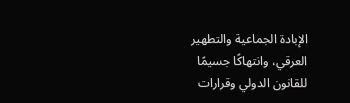الإبادة الجماعية والتطهير العرقي، وانتهاكًا جسيمًا للقانون الدولي وقرارات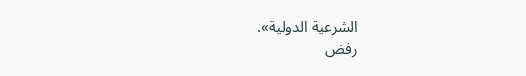الشرعية الدولية».
رفض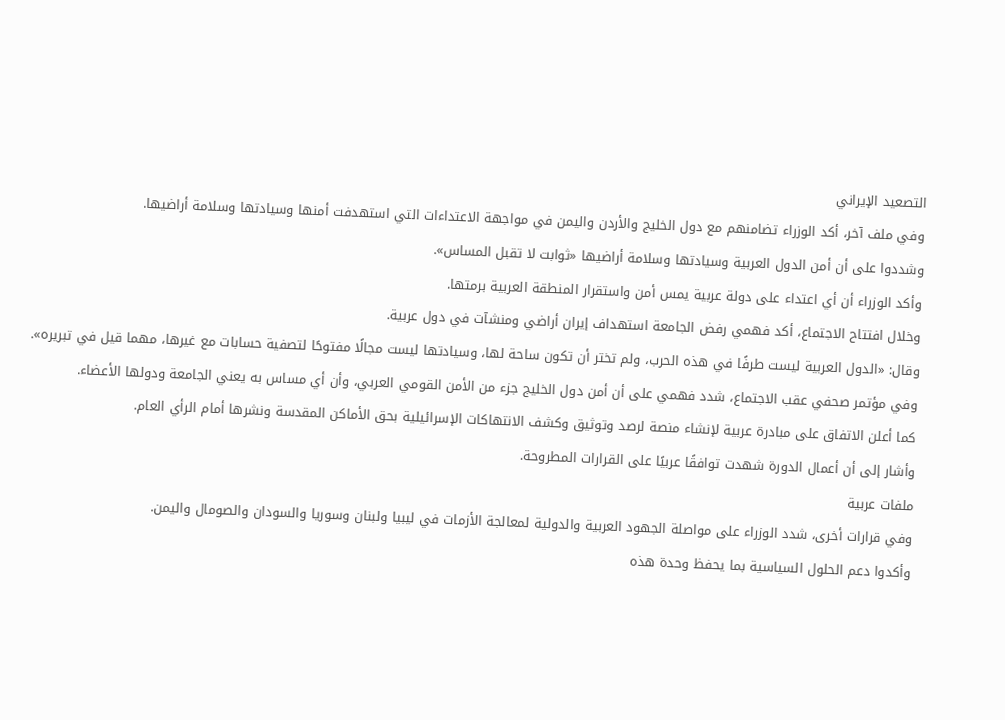التصعيد الإيراني
وفي ملف آخر، أكد الوزراء تضامنهم مع دول الخليج والأردن واليمن في مواجهة الاعتداءات التي استهدفت أمنها وسيادتها وسلامة أراضيها.
وشددوا على أن أمن الدول العربية وسيادتها وسلامة أراضيها «ثوابت لا تقبل المساس».
وأكد الوزراء أن أي اعتداء على دولة عربية يمس أمن واستقرار المنطقة العربية برمتها.
وخلال افتتاح الاجتماع، أكد فهمي رفض الجامعة استهداف إيران أراضي ومنشآت في دول عربية.
وقال: «الدول العربية ليست طرفًا في هذه الحرب، ولم تختر أن تكون ساحة لها، وسيادتها ليست مجالًا مفتوحًا لتصفية حسابات مع غيرها، مهما قيل في تبريره».
وفي مؤتمر صحفي عقب الاجتماع، شدد فهمي على أن أمن دول الخليج جزء من الأمن القومي العربي، وأن أي مساس به يعني الجامعة ودولها الأعضاء.
كما أعلن الاتفاق على مبادرة عربية لإنشاء منصة لرصد وتوثيق وكشف الانتهاكات الإسرائيلية بحق الأماكن المقدسة ونشرها أمام الرأي العام.
وأشار إلى أن أعمال الدورة شهدت توافقًا عربيًا على القرارات المطروحة.
ملفات عربية
وفي قرارات أخرى، شدد الوزراء على مواصلة الجهود العربية والدولية لمعالجة الأزمات في ليبيا ولبنان وسوريا والسودان والصومال واليمن.
وأكدوا دعم الحلول السياسية بما يحفظ وحدة هذه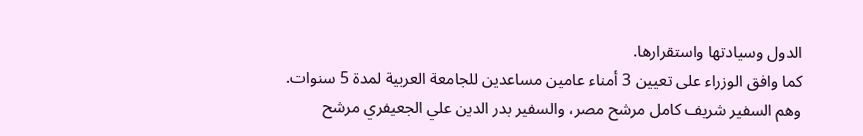الدول وسيادتها واستقرارها.
كما وافق الوزراء على تعيين 3 أمناء عامين مساعدين للجامعة العربية لمدة 5 سنوات.
وهم السفير شريف كامل مرشح مصر، والسفير بدر الدين علي الجعيفري مرشح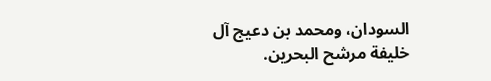السودان، ومحمد بن دعيج آل خليفة مرشح البحرين.